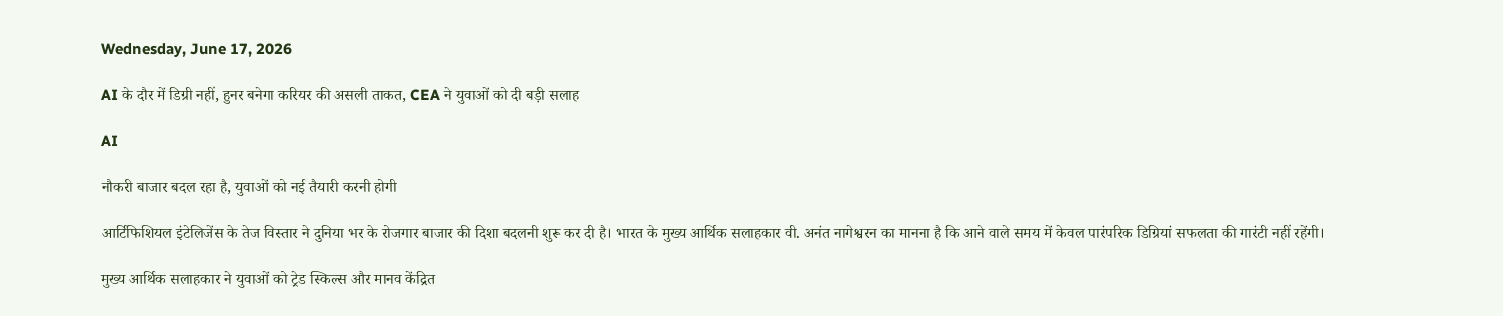Wednesday, June 17, 2026

AI के दौर में डिग्री नहीं, हुनर बनेगा करियर की असली ताकत, CEA ने युवाओं को दी बड़ी सलाह

AI

नौकरी बाजार बदल रहा है, युवाओं को नई तैयारी करनी होगी

आर्टिफिशियल इंटेलिजेंस के तेज विस्तार ने दुनिया भर के रोजगार बाजार की दिशा बदलनी शुरू कर दी है। भारत के मुख्य आर्थिक सलाहकार वी. अनंत नागेश्वरन का मानना है कि आने वाले समय में केवल पारंपरिक डिग्रियां सफलता की गारंटी नहीं रहेंगी।

मुख्य आर्थिक सलाहकार ने युवाओं को ट्रेड स्किल्स और मानव केंद्रित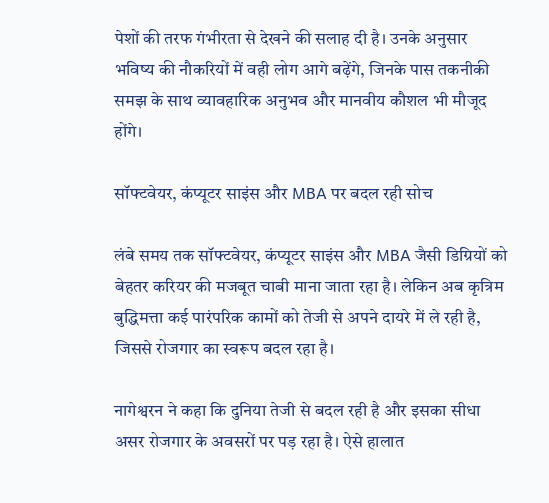पेशों की तरफ गंभीरता से देखने की सलाह दी है। उनके अनुसार भविष्य की नौकरियों में वही लोग आगे बढ़ेंगे, जिनके पास तकनीकी समझ के साथ व्यावहारिक अनुभव और मानवीय कौशल भी मौजूद होंगे।

सॉफ्टवेयर, कंप्यूटर साइंस और MBA पर बदल रही सोच

लंबे समय तक सॉफ्टवेयर, कंप्यूटर साइंस और MBA जैसी डिग्रियों को बेहतर करियर की मजबूत चाबी माना जाता रहा है। लेकिन अब कृत्रिम बुद्धिमत्ता कई पारंपरिक कामों को तेजी से अपने दायरे में ले रही है, जिससे रोजगार का स्वरूप बदल रहा है।

नागेश्वरन ने कहा कि दुनिया तेजी से बदल रही है और इसका सीधा असर रोजगार के अवसरों पर पड़ रहा है। ऐसे हालात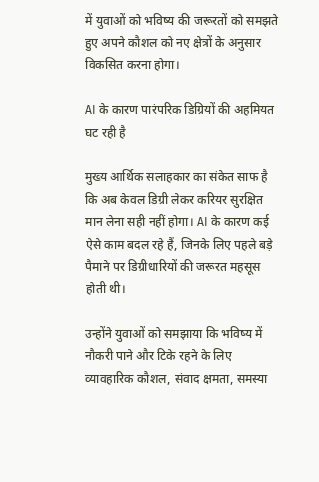में युवाओं को भविष्य की जरूरतों को समझते हुए अपने कौशल को नए क्षेत्रों के अनुसार विकसित करना होगा।

AI के कारण पारंपरिक डिग्रियों की अहमियत घट रही है

मुख्य आर्थिक सलाहकार का संकेत साफ है कि अब केवल डिग्री लेकर करियर सुरक्षित मान लेना सही नहीं होगा। AI के कारण कई ऐसे काम बदल रहे हैं, जिनके लिए पहले बड़े पैमाने पर डिग्रीधारियों की जरूरत महसूस होती थी।

उन्होंने युवाओं को समझाया कि भविष्य में नौकरी पाने और टिके रहने के लिए व्यावहारिक कौशल, संवाद क्षमता, समस्या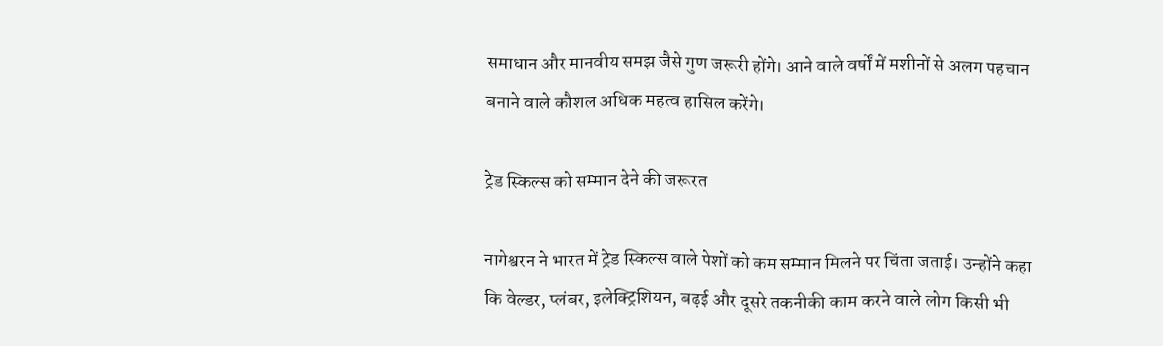समाधान और मानवीय समझ जैसे गुण जरूरी होंगे। आने वाले वर्षों में मशीनों से अलग पहचान बनाने वाले कौशल अधिक महत्व हासिल करेंगे।

ट्रेड स्किल्स को सम्मान देने की जरूरत

नागेश्वरन ने भारत में ट्रेड स्किल्स वाले पेशों को कम सम्मान मिलने पर चिंता जताई। उन्होंने कहा कि वेल्डर, प्लंबर, इलेक्ट्रिशियन, बढ़ई और दूसरे तकनीकी काम करने वाले लोग किसी भी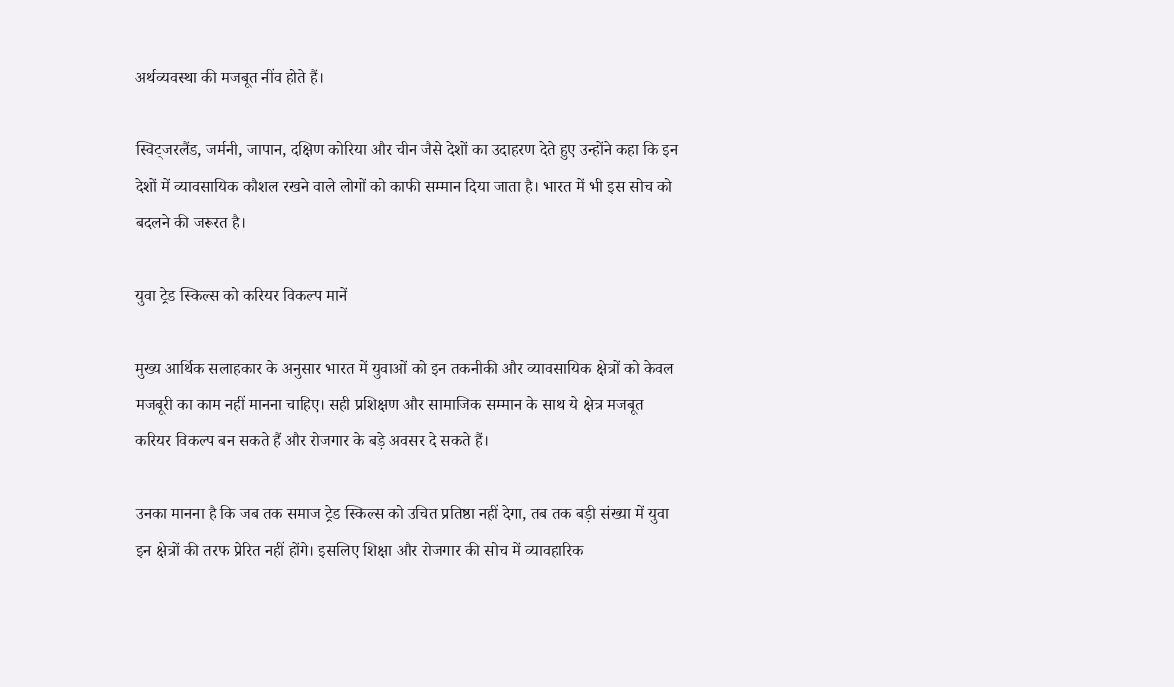अर्थव्यवस्था की मजबूत नींव होते हैं।

स्विट्जरलैंड, जर्मनी, जापान, दक्षिण कोरिया और चीन जैसे देशों का उदाहरण देते हुए उन्होंने कहा कि इन देशों में व्यावसायिक कौशल रखने वाले लोगों को काफी सम्मान दिया जाता है। भारत में भी इस सोच को बदलने की जरूरत है।

युवा ट्रेड स्किल्स को करियर विकल्प मानें

मुख्य आर्थिक सलाहकार के अनुसार भारत में युवाओं को इन तकनीकी और व्यावसायिक क्षेत्रों को केवल मजबूरी का काम नहीं मानना चाहिए। सही प्रशिक्षण और सामाजिक सम्मान के साथ ये क्षेत्र मजबूत करियर विकल्प बन सकते हैं और रोजगार के बड़े अवसर दे सकते हैं।

उनका मानना है कि जब तक समाज ट्रेड स्किल्स को उचित प्रतिष्ठा नहीं देगा, तब तक बड़ी संख्या में युवा इन क्षेत्रों की तरफ प्रेरित नहीं होंगे। इसलिए शिक्षा और रोजगार की सोच में व्यावहारिक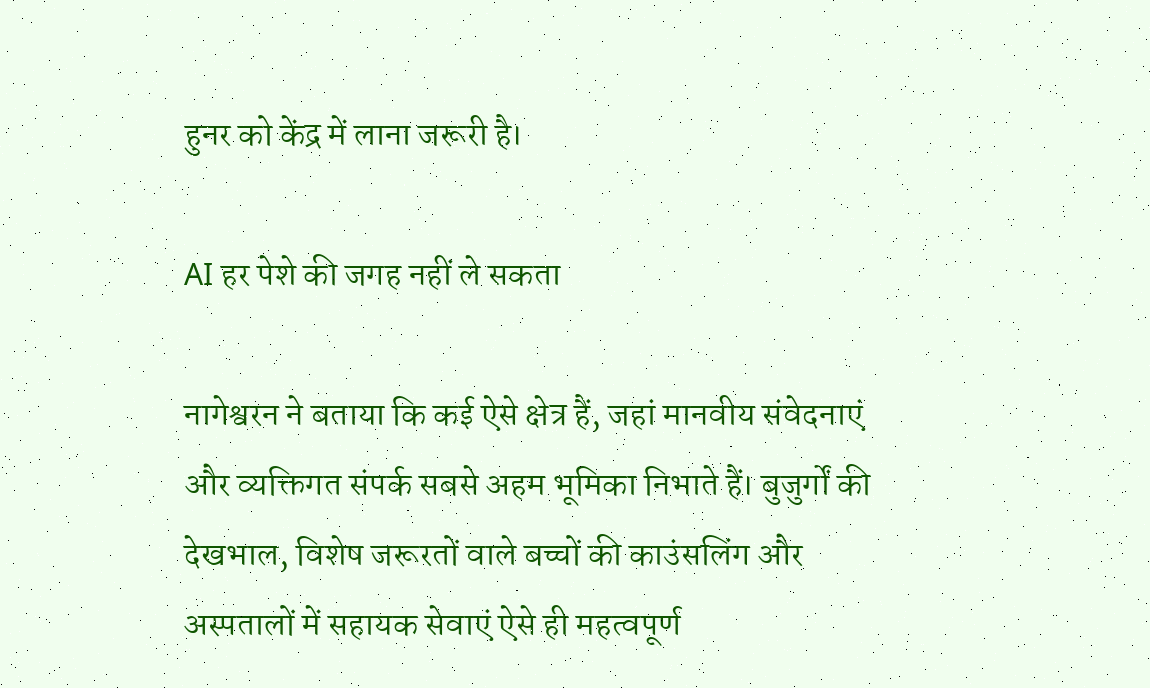हुनर को केंद्र में लाना जरूरी है।

AI हर पेशे की जगह नहीं ले सकता

नागेश्वरन ने बताया कि कई ऐसे क्षेत्र हैं, जहां मानवीय संवेदनाएं और व्यक्तिगत संपर्क सबसे अहम भूमिका निभाते हैं। बुजुर्गों की देखभाल, विशेष जरूरतों वाले बच्चों की काउंसलिंग और अस्पतालों में सहायक सेवाएं ऐसे ही महत्वपूर्ण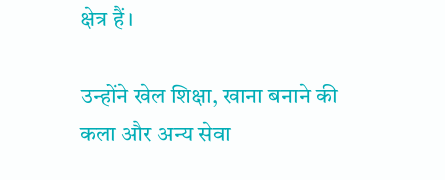क्षेत्र हैं।

उन्होंने खेल शिक्षा, खाना बनाने की कला और अन्य सेवा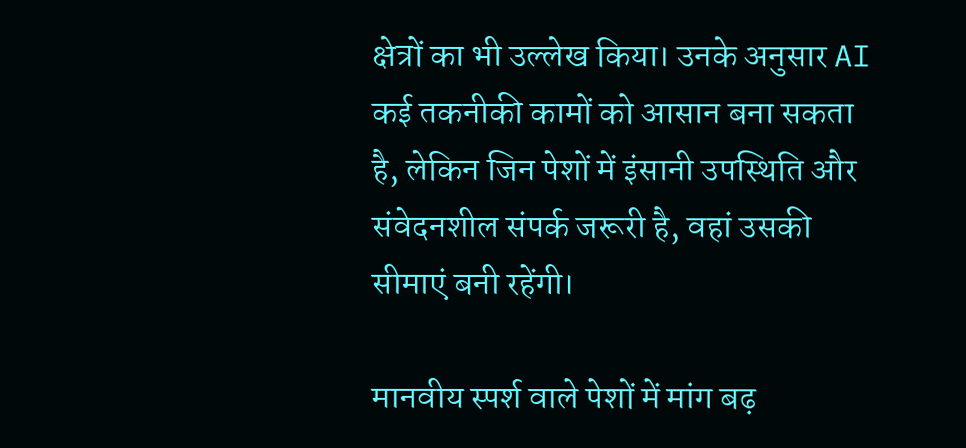क्षेत्रों का भी उल्लेख किया। उनके अनुसार AI कई तकनीकी कामों को आसान बना सकता है, लेकिन जिन पेशों में इंसानी उपस्थिति और संवेदनशील संपर्क जरूरी है, वहां उसकी सीमाएं बनी रहेंगी।

मानवीय स्पर्श वाले पेशों में मांग बढ़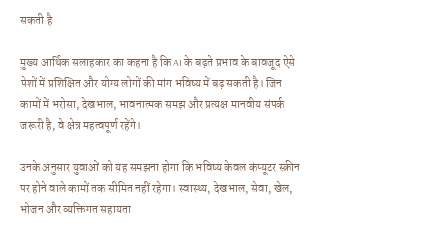सकती है

मुख्य आर्थिक सलाहकार का कहना है कि AI के बढ़ते प्रभाव के बावजूद ऐसे पेशों में प्रशिक्षित और योग्य लोगों की मांग भविष्य में बढ़ सकती है। जिन कामों में भरोसा, देखभाल, भावनात्मक समझ और प्रत्यक्ष मानवीय संपर्क जरूरी है, वे क्षेत्र महत्वपूर्ण रहेंगे।

उनके अनुसार युवाओं को यह समझना होगा कि भविष्य केवल कंप्यूटर स्क्रीन पर होने वाले कामों तक सीमित नहीं रहेगा। स्वास्थ्य, देखभाल, सेवा, खेल, भोजन और व्यक्तिगत सहायता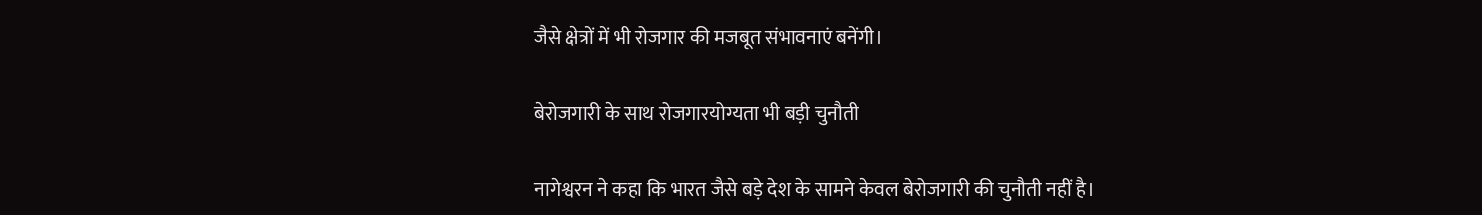जैसे क्षेत्रों में भी रोजगार की मजबूत संभावनाएं बनेंगी।

बेरोजगारी के साथ रोजगारयोग्यता भी बड़ी चुनौती

नागेश्वरन ने कहा कि भारत जैसे बड़े देश के सामने केवल बेरोजगारी की चुनौती नहीं है।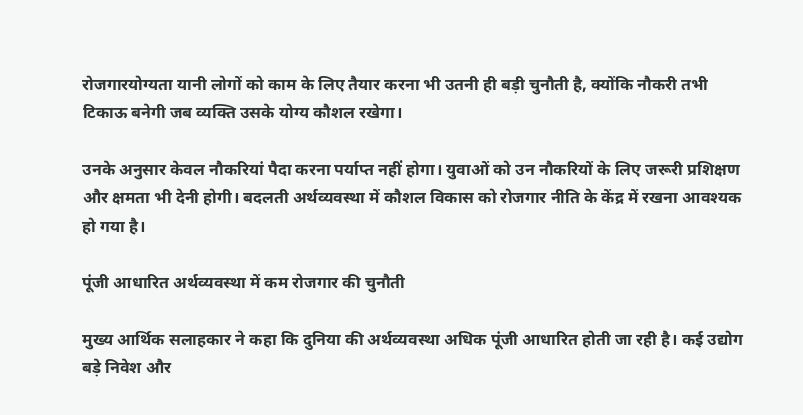रोजगारयोग्यता यानी लोगों को काम के लिए तैयार करना भी उतनी ही बड़ी चुनौती है, क्योंकि नौकरी तभी टिकाऊ बनेगी जब व्यक्ति उसके योग्य कौशल रखेगा।

उनके अनुसार केवल नौकरियां पैदा करना पर्याप्त नहीं होगा। युवाओं को उन नौकरियों के लिए जरूरी प्रशिक्षण और क्षमता भी देनी होगी। बदलती अर्थव्यवस्था में कौशल विकास को रोजगार नीति के केंद्र में रखना आवश्यक हो गया है।

पूंजी आधारित अर्थव्यवस्था में कम रोजगार की चुनौती

मुख्य आर्थिक सलाहकार ने कहा कि दुनिया की अर्थव्यवस्था अधिक पूंजी आधारित होती जा रही है। कई उद्योग बड़े निवेश और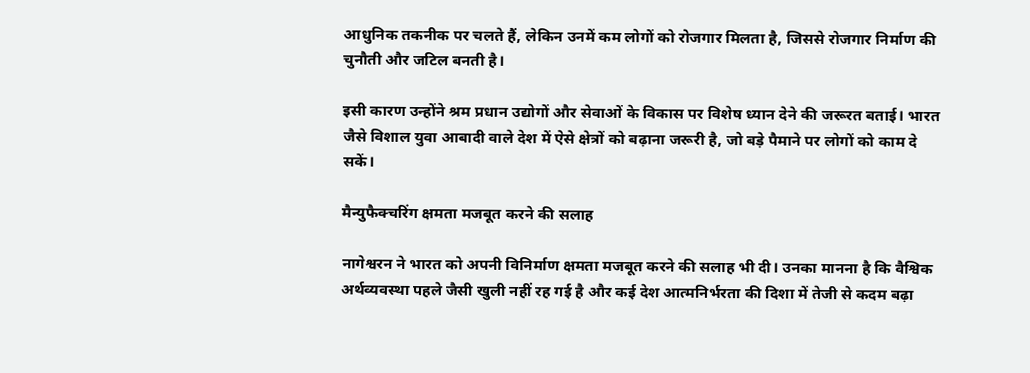आधुनिक तकनीक पर चलते हैं, लेकिन उनमें कम लोगों को रोजगार मिलता है, जिससे रोजगार निर्माण की चुनौती और जटिल बनती है।

इसी कारण उन्होंने श्रम प्रधान उद्योगों और सेवाओं के विकास पर विशेष ध्यान देने की जरूरत बताई। भारत जैसे विशाल युवा आबादी वाले देश में ऐसे क्षेत्रों को बढ़ाना जरूरी है, जो बड़े पैमाने पर लोगों को काम दे सकें।

मैन्युफैक्चरिंग क्षमता मजबूत करने की सलाह

नागेश्वरन ने भारत को अपनी विनिर्माण क्षमता मजबूत करने की सलाह भी दी। उनका मानना है कि वैश्विक अर्थव्यवस्था पहले जैसी खुली नहीं रह गई है और कई देश आत्मनिर्भरता की दिशा में तेजी से कदम बढ़ा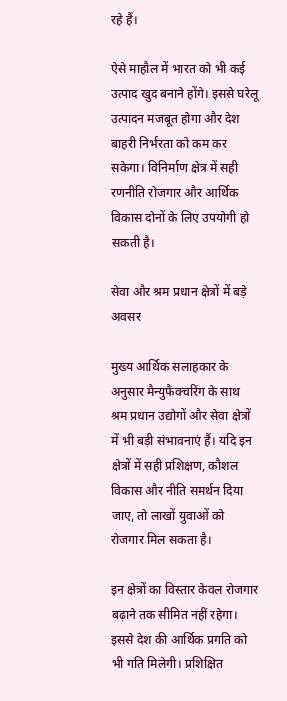रहे हैं।

ऐसे माहौल में भारत को भी कई उत्पाद खुद बनाने होंगे। इससे घरेलू उत्पादन मजबूत होगा और देश बाहरी निर्भरता को कम कर सकेगा। विनिर्माण क्षेत्र में सही रणनीति रोजगार और आर्थिक विकास दोनों के लिए उपयोगी हो सकती है।

सेवा और श्रम प्रधान क्षेत्रों में बड़े अवसर

मुख्य आर्थिक सलाहकार के अनुसार मैन्युफैक्चरिंग के साथ श्रम प्रधान उद्योगों और सेवा क्षेत्रों में भी बड़ी संभावनाएं हैं। यदि इन क्षेत्रों में सही प्रशिक्षण, कौशल विकास और नीति समर्थन दिया जाए, तो लाखों युवाओं को रोजगार मिल सकता है।

इन क्षेत्रों का विस्तार केवल रोजगार बढ़ाने तक सीमित नहीं रहेगा। इससे देश की आर्थिक प्रगति को भी गति मिलेगी। प्रशिक्षित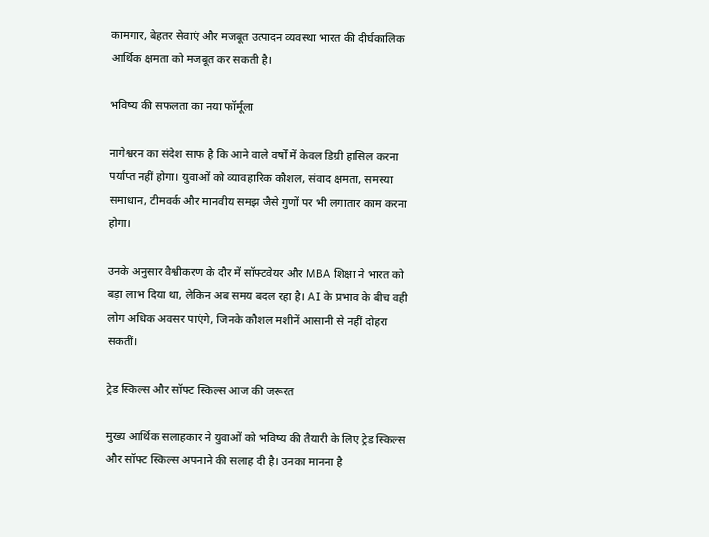कामगार, बेहतर सेवाएं और मजबूत उत्पादन व्यवस्था भारत की दीर्घकालिक आर्थिक क्षमता को मजबूत कर सकती है।

भविष्य की सफलता का नया फॉर्मूला

नागेश्वरन का संदेश साफ है कि आने वाले वर्षों में केवल डिग्री हासिल करना पर्याप्त नहीं होगा। युवाओं को व्यावहारिक कौशल, संवाद क्षमता, समस्या समाधान, टीमवर्क और मानवीय समझ जैसे गुणों पर भी लगातार काम करना होगा।

उनके अनुसार वैश्वीकरण के दौर में सॉफ्टवेयर और MBA शिक्षा ने भारत को बड़ा लाभ दिया था, लेकिन अब समय बदल रहा है। AI के प्रभाव के बीच वही लोग अधिक अवसर पाएंगे, जिनके कौशल मशीनें आसानी से नहीं दोहरा सकतीं।

ट्रेड स्किल्स और सॉफ्ट स्किल्स आज की जरूरत

मुख्य आर्थिक सलाहकार ने युवाओं को भविष्य की तैयारी के लिए ट्रेड स्किल्स और सॉफ्ट स्किल्स अपनाने की सलाह दी है। उनका मानना है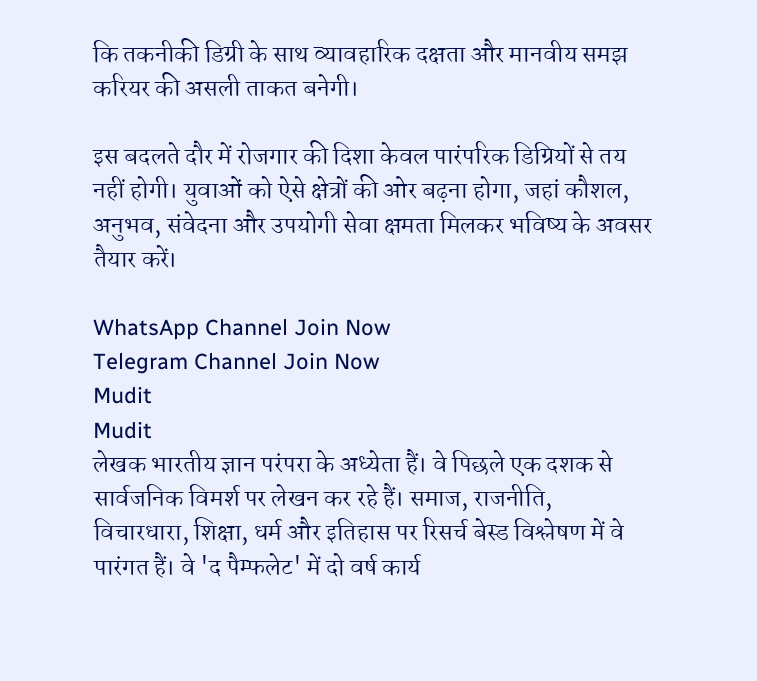कि तकनीकी डिग्री के साथ व्यावहारिक दक्षता और मानवीय समझ करियर की असली ताकत बनेगी।

इस बदलते दौर में रोजगार की दिशा केवल पारंपरिक डिग्रियों से तय नहीं होगी। युवाओं को ऐसे क्षेत्रों की ओर बढ़ना होगा, जहां कौशल, अनुभव, संवेदना और उपयोगी सेवा क्षमता मिलकर भविष्य के अवसर तैयार करें।

WhatsApp Channel Join Now
Telegram Channel Join Now
Mudit
Mudit
लेखक भारतीय ज्ञान परंपरा के अध्येता हैं। वे पिछले एक दशक से सार्वजनिक विमर्श पर लेखन कर रहे हैं। समाज, राजनीति, विचारधारा, शिक्षा, धर्म और इतिहास पर रिसर्च बेस्ड विश्लेषण में वे पारंगत हैं। वे 'द पैम्फलेट' में दो वर्ष कार्य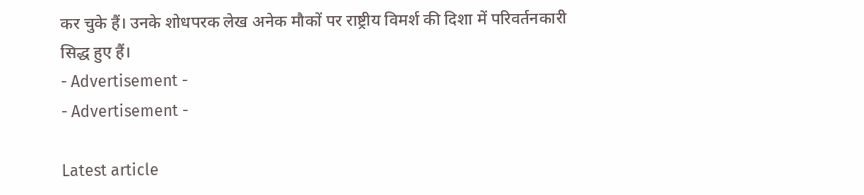कर चुके हैं। उनके शोधपरक लेख अनेक मौकों पर राष्ट्रीय विमर्श की दिशा में परिवर्तनकारी सिद्ध हुए हैं।
- Advertisement -
- Advertisement -

Latest article